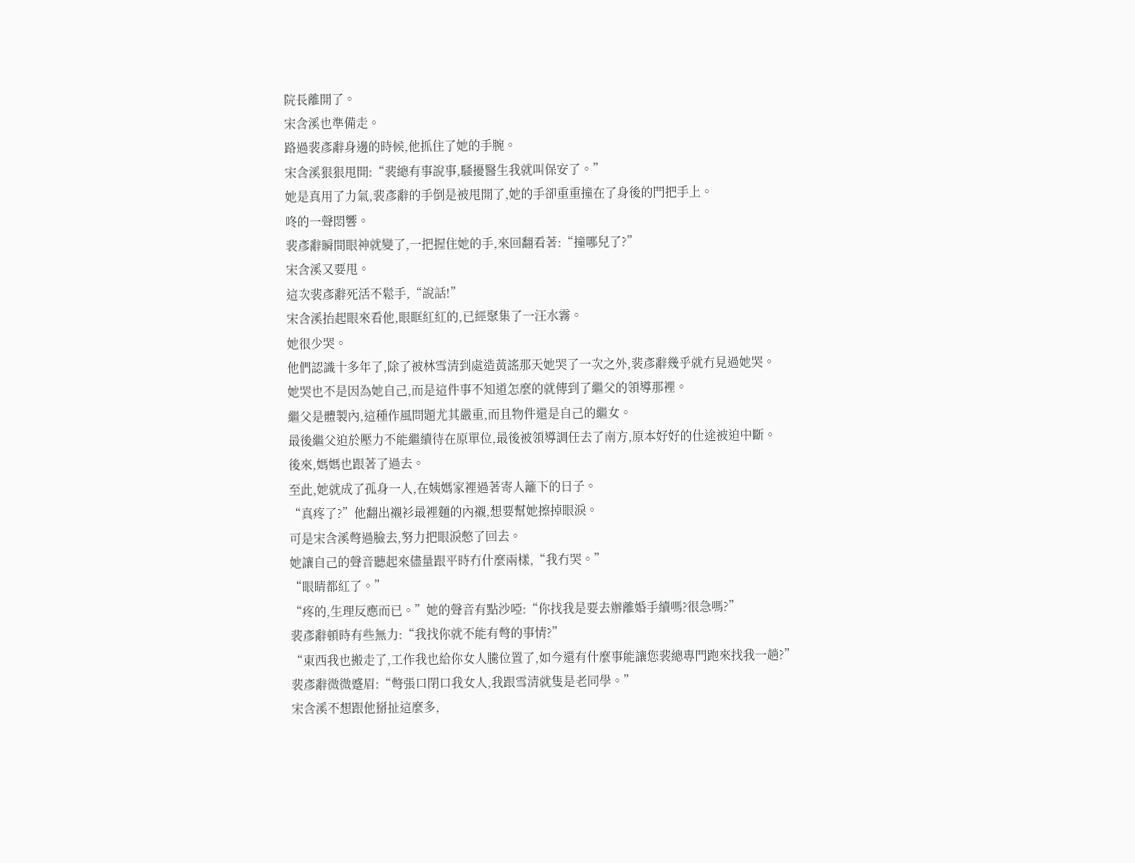院長離開了。
宋含溪也準備走。
路過裴彥辭身邊的時候,他抓住了她的手腕。
宋含溪狠狠甩開:“裴總有事說事,騷擾醫生我就叫保安了。”
她是真用了力氣,裴彥辭的手倒是被甩開了,她的手卻重重撞在了身後的門把手上。
咚的一聲悶響。
裴彥辭瞬間眼神就變了,一把握住她的手,來回翻看著:“撞哪兒了?”
宋含溪又要甩。
這次裴彥辭死活不鬆手,“說話!”
宋含溪抬起眼來看他,眼眶紅紅的,已經聚集了一汪水霧。
她很少哭。
他們認識十多年了,除了被林雪清到處造黃謠那天她哭了一次之外,裴彥辭幾乎就冇見過她哭。
她哭也不是因為她自己,而是這件事不知道怎麼的就傳到了繼父的領導那裡。
繼父是體製內,這種作風問題尤其嚴重,而且物件還是自己的繼女。
最後繼父迫於壓力不能繼續待在原單位,最後被領導調任去了南方,原本好好的仕途被迫中斷。
後來,媽媽也跟著了過去。
至此,她就成了孤身一人,在姨媽家裡過著寄人籬下的日子。
“真疼了?”他翻出襯衫最裡麵的內襯,想要幫她擦掉眼淚。
可是宋含溪彆過臉去,努力把眼淚憋了回去。
她讓自己的聲音聽起來儘量跟平時冇什麼兩樣,“我冇哭。”
“眼睛都紅了。”
“疼的,生理反應而已。”她的聲音有點沙啞:“你找我是要去辦離婚手續嗎?很急嗎?”
裴彥辭頓時有些無力:“我找你就不能有彆的事情?”
“東西我也搬走了,工作我也給你女人騰位置了,如今還有什麼事能讓您裴總專門跑來找我一趟?”
裴彥辭微微蹙眉:“彆張口閉口我女人,我跟雪清就隻是老同學。”
宋含溪不想跟他掰扯這麼多,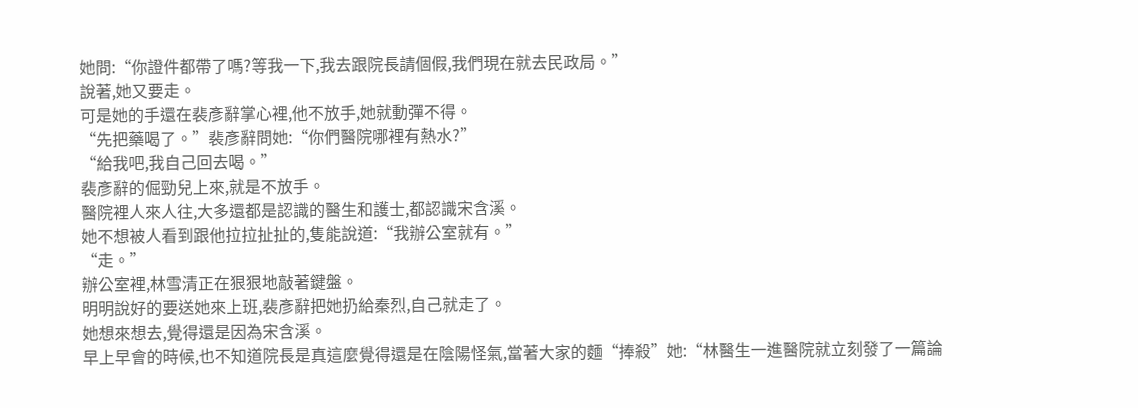她問:“你證件都帶了嗎?等我一下,我去跟院長請個假,我們現在就去民政局。”
說著,她又要走。
可是她的手還在裴彥辭掌心裡,他不放手,她就動彈不得。
“先把藥喝了。”裴彥辭問她:“你們醫院哪裡有熱水?”
“給我吧,我自己回去喝。”
裴彥辭的倔勁兒上來,就是不放手。
醫院裡人來人往,大多還都是認識的醫生和護士,都認識宋含溪。
她不想被人看到跟他拉拉扯扯的,隻能說道:“我辦公室就有。”
“走。”
辦公室裡,林雪清正在狠狠地敲著鍵盤。
明明說好的要送她來上班,裴彥辭把她扔給秦烈,自己就走了。
她想來想去,覺得還是因為宋含溪。
早上早會的時候,也不知道院長是真這麼覺得還是在陰陽怪氣,當著大家的麵“捧殺”她:“林醫生一進醫院就立刻發了一篇論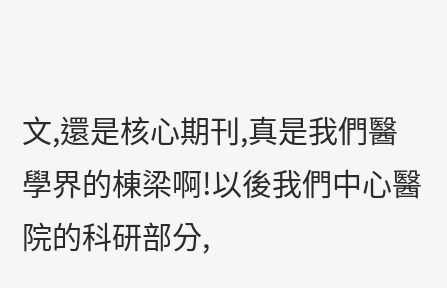文,還是核心期刊,真是我們醫學界的棟梁啊!以後我們中心醫院的科研部分,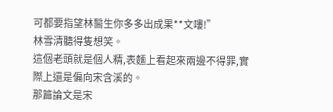可都要指望林醫生你多多出成果**文嘍!”
林雪清聽得隻想笑。
這個老頭就是個人精,表麵上看起來兩邊不得罪,實際上還是偏向宋含溪的。
那篇論文是宋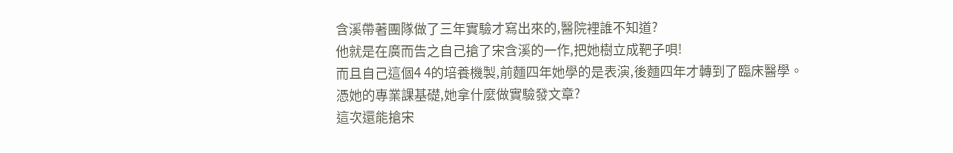含溪帶著團隊做了三年實驗才寫出來的,醫院裡誰不知道?
他就是在廣而告之自己搶了宋含溪的一作,把她樹立成靶子唄!
而且自己這個4 4的培養機製,前麵四年她學的是表演,後麵四年才轉到了臨床醫學。
憑她的專業課基礎,她拿什麼做實驗發文章?
這次還能搶宋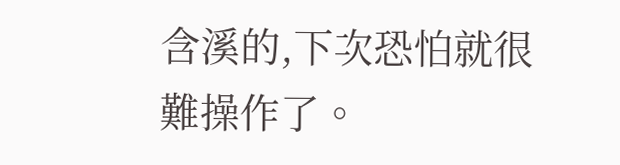含溪的,下次恐怕就很難操作了。